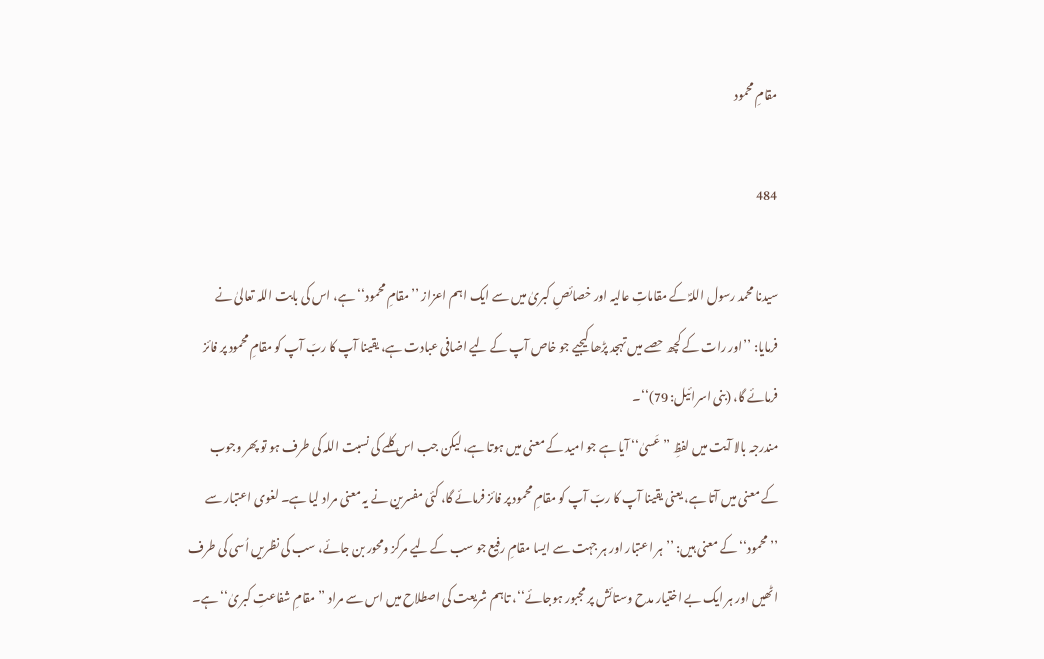مقامِ محمود

484

سیدنا محمد رسول اللہؐ کے مقاماتِ عالیہ اور خصائصِ کبریٰ میں سے ایک اہم اعزاز ’’مقامِ محمود‘‘ ہے، اس کی بابت اللہ تعالیٰ نے فرمایا: ’’اور رات کے کچھ حصے میں تہجد پڑھا کیجیے جو خاص آپ کے لیے اضافی عبادت ہے، یقینا آپ کا ربّ آپ کو مقامِ محمود پر فائز فرمائے گا، (بنی اسرائیل: 79)‘‘۔
مندرجہ بالا آیت میں لفظِ ’’عَسیٰ‘‘ آیا ہے جو امید کے معنی میں ہوتا ہے، لیکن جب اس کلمے کی نسبت اللہ کی طرف ہو تو پھر وجوب کے معنی میں آتا ہے، یعنی یقینا آپ کا ربّ آپ کو مقامِ محمود پر فائز فرمائے گا، کئی مفسرین نے یہ معنی مراد لیا ہے۔ لغوی اعتبار سے ’’محمود‘‘ کے معنی ہیں: ’’ہر اعتبار اور ہر جہت سے ایسا مقامِ رفیع جو سب کے لیے مرکز ومحور بن جائے، سب کی نظریں اُسی کی طرف اٹھیں اور ہر ایک بے اختیار مدح وستائش پر مجبور ہوجائے‘‘، تاہم شریعت کی اصطلاح میں اس سے مراد ’’مقامِ شفاعتِ کبریٰ‘‘ ہے۔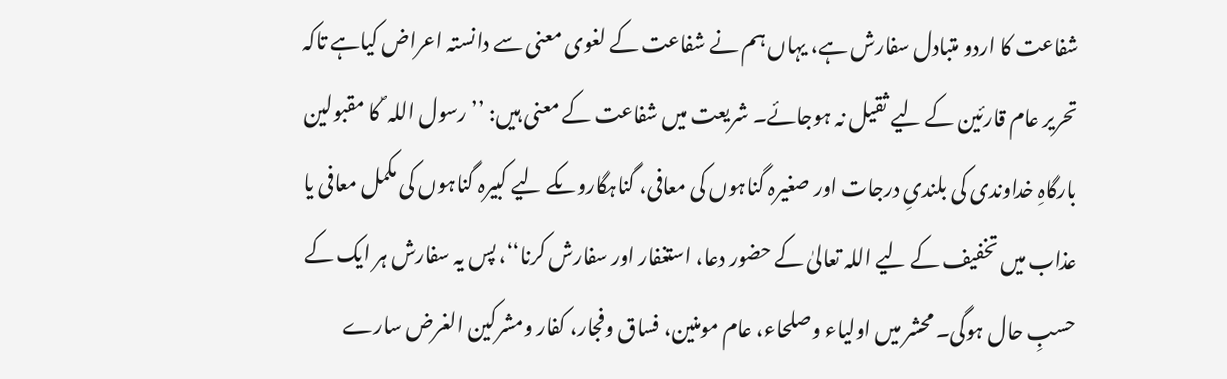شفاعت کا اردو متبادل سفارش ہے، یہاں ہم نے شفاعت کے لغوی معنی سے دانستہ اعراض کیاہے تاکہ تحریر عام قارئین کے لیے ثقیل نہ ہوجائے۔ شریعت میں شفاعت کے معنی ہیں: ’’رسول اللہ ؐ کا مقبولین بارگاہِ خداوندی کی بلندیِ درجات اور صغیرہ گناہوں کی معافی، گناہگاروںکے لیے کبیرہ گناہوں کی مکمل معافی یا عذاب میں تخفیف کے لیے اللہ تعالیٰ کے حضور دعا، استغفار اور سفارش کرنا‘‘، پس یہ سفارش ہر ایک کے حسبِ حال ہوگی۔ محشر میں اولیاء وصلحاء، عام مومنین، فساق وفجار، کفار ومشرکین الغرض سارے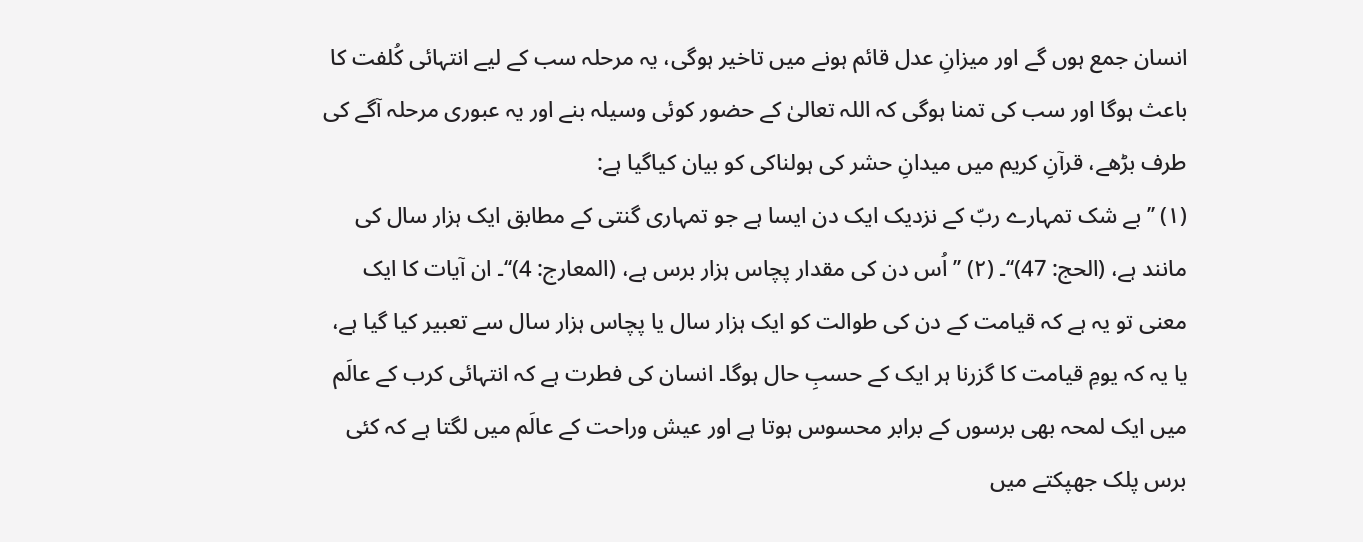انسان جمع ہوں گے اور میزانِ عدل قائم ہونے میں تاخیر ہوگی، یہ مرحلہ سب کے لیے انتہائی کُلفت کا باعث ہوگا اور سب کی تمنا ہوگی کہ اللہ تعالیٰ کے حضور کوئی وسیلہ بنے اور یہ عبوری مرحلہ آگے کی طرف بڑھے، قرآنِ کریم میں میدانِ حشر کی ہولناکی کو بیان کیاگیا ہے:
(۱) ’’بے شک تمہارے ربّ کے نزدیک ایک دن ایسا ہے جو تمہاری گنتی کے مطابق ایک ہزار سال کی مانند ہے، (الحج: 47)‘‘۔ (۲) ’’اُس دن کی مقدار پچاس ہزار برس ہے، (المعارج: 4)‘‘۔ ان آیات کا ایک معنی تو یہ ہے کہ قیامت کے دن کی طوالت کو ایک ہزار سال یا پچاس ہزار سال سے تعبیر کیا گیا ہے، یا یہ کہ یومِ قیامت کا گزرنا ہر ایک کے حسبِ حال ہوگا۔ انسان کی فطرت ہے کہ انتہائی کرب کے عالَم میں ایک لمحہ بھی برسوں کے برابر محسوس ہوتا ہے اور عیش وراحت کے عالَم میں لگتا ہے کہ کئی برس پلک جھپکتے میں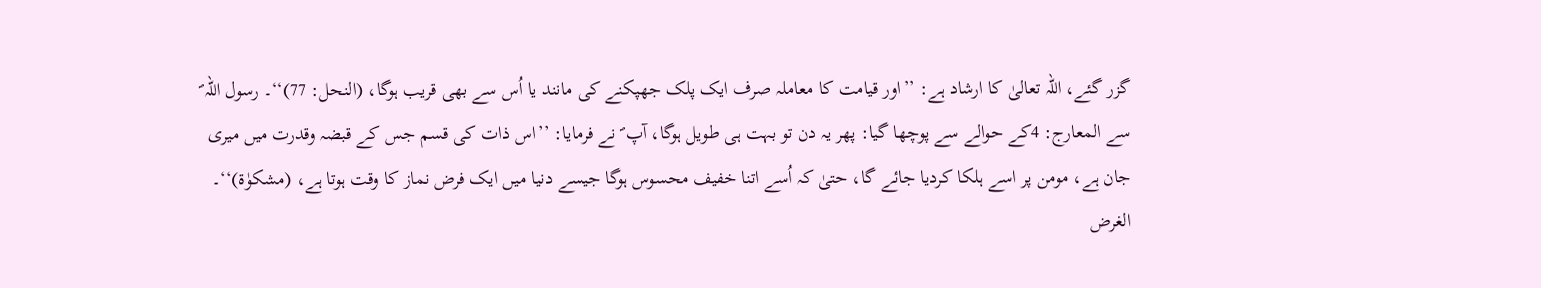گزر گئے، اللہ تعالیٰ کا ارشاد ہے: ’’اور قیامت کا معاملہ صرف ایک پلک جھپکنے کی مانند یا اُس سے بھی قریب ہوگا، (النحل: 77)‘‘۔ رسول اللہ ؐ سے المعارج: 4کے حوالے سے پوچھا گیا: پھر یہ دن تو بہت ہی طویل ہوگا، آپ ؐ نے فرمایا: ’’اس ذات کی قسم جس کے قبضہ وقدرت میں میری جان ہے، مومن پر اسے ہلکا کردیا جائے گا، حتیٰ کہ اُسے اتنا خفیف محسوس ہوگا جیسے دنیا میں ایک فرض نماز کا وقت ہوتا ہے، (مشکوٰۃ)‘‘۔
الغرض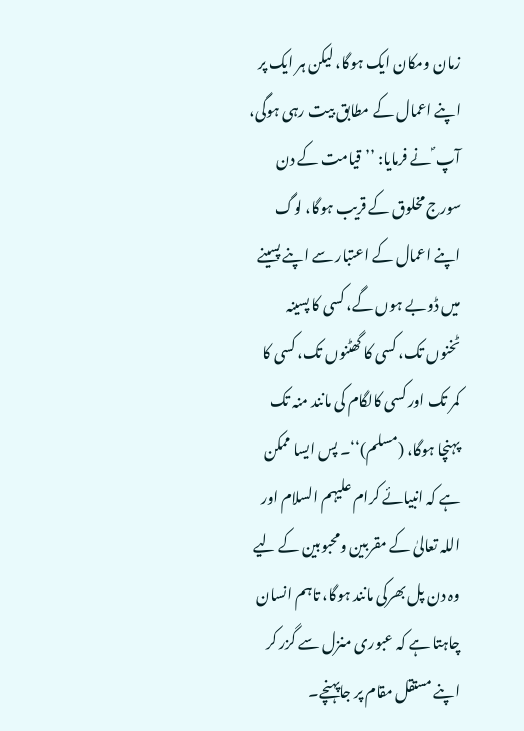زمان ومکان ایک ہوگا، لیکن ہر ایک پر اپنے اعمال کے مطابق بیت رہی ہوگی، آپ ؐ نے فرمایا: ’’قیامت کے دن سورج مخلوق کے قریب ہوگا، لوگ اپنے اعمال کے اعتبار سے اپنے پسینے میں ڈوبے ہوں گے، کسی کا پسینہ ٹخنوں تک، کسی کا گھٹنوں تک، کسی کا کمر تک اور کسی کالگام کی مانند منہ تک پہنچا ہوگا، (مسلم)‘‘۔ پس ایسا ممکن ہے کہ انبیائے کرام علیہم السلام اور اللہ تعالیٰ کے مقربین ومحبوبین کے لیے وہ دن پل بھرکی مانند ہوگا، تاہم انسان چاہتا ہے کہ عبوری منزل سے گزر کر اپنے مستقل مقام پر جاپہنچے۔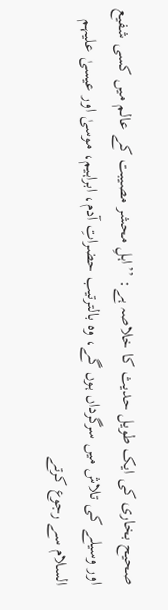صحیح بخاری کی ایک طویل حدیث کا خلاصہ ہے: ’’اہلِ محشر مصیبت کے عالم میں کسی شفیع اور وسیلے کی تلاش میں سرگرداں ہوں گے، وہ بالترتیب حضراتِ آدم، ابراہیم، موسیٰ اور عیسیٰ علیہم السلام سے رجوع کرتے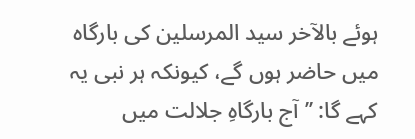ہوئے بالآخر سید المرسلین کی بارگاہ میں حاضر ہوں گے، کیونکہ ہر نبی یہ کہے گا: ’’آج بارگاہِ جلالت میں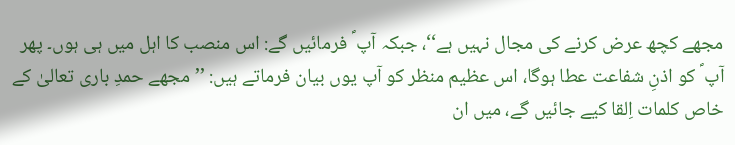مجھے کچھ عرض کرنے کی مجال نہیں ہے‘‘، جبکہ آپ ؐ فرمائیں گے: اس منصب کا اہل میں ہی ہوں۔ پھر آپ ؐ کو اذنِ شفاعت عطا ہوگا، اس عظیم منظر کو آپ یوں بیان فرماتے ہیں: ’’مجھے حمدِ باری تعالیٰ کے خاص کلمات اِلقا کیے جائیں گے، میں ان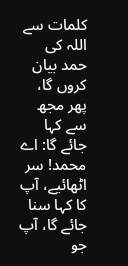کلمات سے اللہ کی حمد بیان کروں گا، پھر مجھ سے کہا جائے گا: اے محمد! سر اٹھائیے، آپ کا کہا سنا جائے گا، آپ جو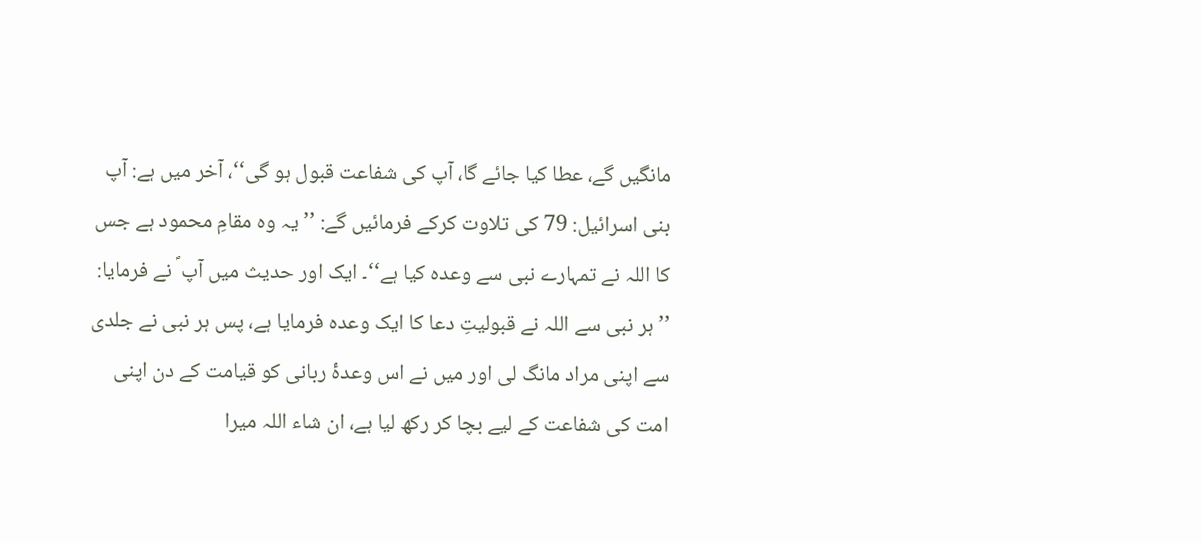مانگیں گے، عطا کیا جائے گا، آپ کی شفاعت قبول ہو گی‘‘، آخر میں ہے: آپ بنی اسرائیل: 79 کی تلاوت کرکے فرمائیں گے: ’’یہ وہ مقامِ محمود ہے جس کا اللہ نے تمہارے نبی سے وعدہ کیا ہے‘‘۔ ایک اور حدیث میں آپ ؐ نے فرمایا: ’’ہر نبی سے اللہ نے قبولیتِ دعا کا ایک وعدہ فرمایا ہے، پس ہر نبی نے جلدی سے اپنی مراد مانگ لی اور میں نے اس وعدۂ ربانی کو قیامت کے دن اپنی امت کی شفاعت کے لیے بچا کر رکھ لیا ہے، ان شاء اللہ میرا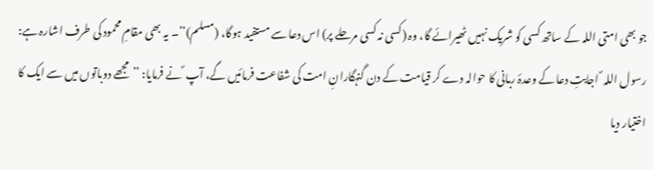جو بھی امتی اللہ کے ساتھ کسی کو شریک نہیں ٹھیرائے گا، وہ (کسی نہ کسی مرحلے پر) اس دعا سے مستفید ہوگا، (مسلم)‘‘۔ یہ بھی مقامِ محمود کی طرف اشارہ ہے: رسول اللہ ؐ اجابتِ دعا کے وعدۂ ربانی کا حوالہ دے کر قیامت کے دن گنہگارانِ امت کی شفاعت فرمائیں گے، آپ ؐ نے فرمایا: ’’مجھے دوباتوں میں سے ایک کا اختیار دیا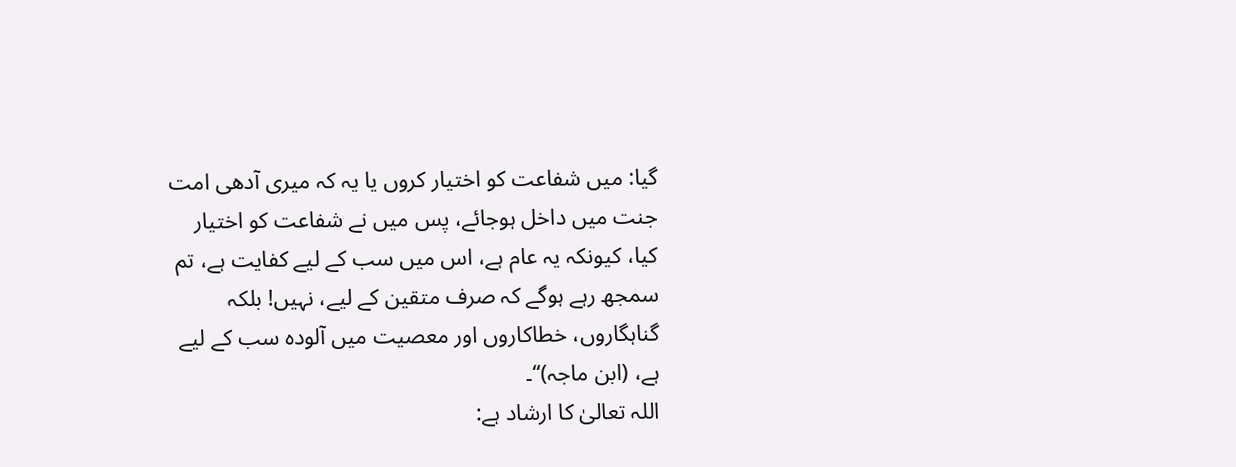گیا: میں شفاعت کو اختیار کروں یا یہ کہ میری آدھی امت جنت میں داخل ہوجائے، پس میں نے شفاعت کو اختیار کیا، کیونکہ یہ عام ہے، اس میں سب کے لیے کفایت ہے، تم سمجھ رہے ہوگے کہ صرف متقین کے لیے، نہیں! بلکہ گناہگاروں، خطاکاروں اور معصیت میں آلودہ سب کے لیے ہے، (ابن ماجہ)‘‘۔
اللہ تعالیٰ کا ارشاد ہے: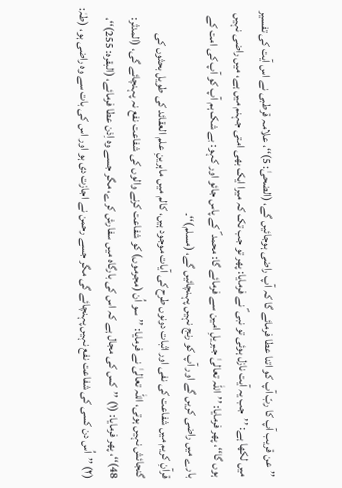’’عن قریب آپ کا ربّ آپ کو اتنا عطا فرمائے گا کہ آپ راضی ہوجائیں گے، (الضحیٰ: 5)‘‘، علامہ قرطبی نے اس آیت کی تفسیر میں لکھا ہے: ’’جب یہ آیت نازل ہوئی تو نبی ؐ نے فرمایا: پھر تو جب تک کہ میرا ایک بھی امتی جہنم میں ہے، میں راضی نہیں ہوں گا‘‘، پھر فرمایا: ’’اللہ تعالیٰ جبریلِ امین سے فرمائے گا: محمد ؐ کے پاس جائو اور کہو: بے شک ہم آپ کو آپ کی امت کے بارے میں راضی کریں گے اور آپ کو رنج نہیں پہنچائیں گے، (مسلم)‘‘۔
قرآنِ کریم میں شفاعت کی نفی اور اثبات دونوں طرح کی آیات موجود ہیں، کالم میں ماہرینِ علم العقائد کی طویل بحثوں کی گنجائش نہیں ہوتی، اللہ تعالیٰ نے فرمایا: ’’سو اُن (مجرموں) کو شفاعت کرنے والوں کی شفاعت نفع نہ پہنچائے گی، (المدثر: 48)‘‘، پھر فرمایا: (۱) ’’کس کی مجال ہے کہ اس کی بارگاہ میں سفارش کرے، مگر جسے وہ اِذن عطا فرمائے، (البقرہ: 255)‘‘، (۲) ’’اُس دن کسی کی شفاعت نفع نہیں پہنچائے گی مگر جسے رحمن نے اجازت دی ہو اور اس کی بات سے وہ راضی ہو، (طہٰ: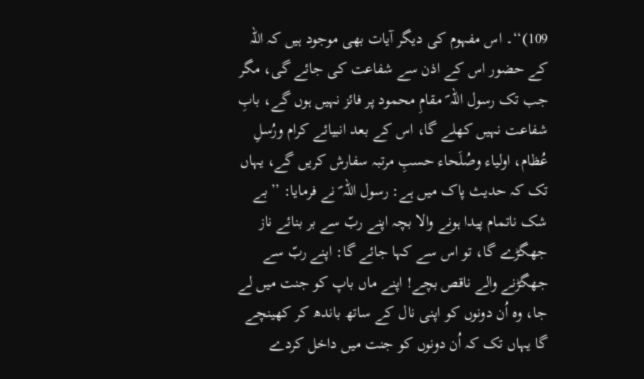109)‘‘۔ اس مفہوم کی دیگر آیات بھی موجود ہیں کہ اللہ کے حضور اس کے اذن سے شفاعت کی جائے گی، مگر جب تک رسول اللہ ؐ مقامِ محمود پر فائز نہیں ہوں گے، بابِ شفاعت نہیں کھلے گا، اس کے بعد انبیائے کرام ورُسلِ عُظام، اولیاء وصُلَحاء حسبِ مرتبہ سفارش کریں گے، یہاں تک کہ حدیث پاک میں ہے: رسول اللہ ؐ نے فرمایا: ’’بے شک ناتمام پیدا ہونے والا بچہ اپنے ربّ سے بر بنائے ناز جھگڑے گا، تو اس سے کہا جائے گا: اپنے ربّ سے جھگڑنے والے ناقص بچے! اپنے ماں باپ کو جنت میں لے جا، وہ اُن دونوں کو اپنی نال کے ساتھ باندھ کر کھینچے گا یہاں تک کہ اُن دونوں کو جنت میں داخل کردے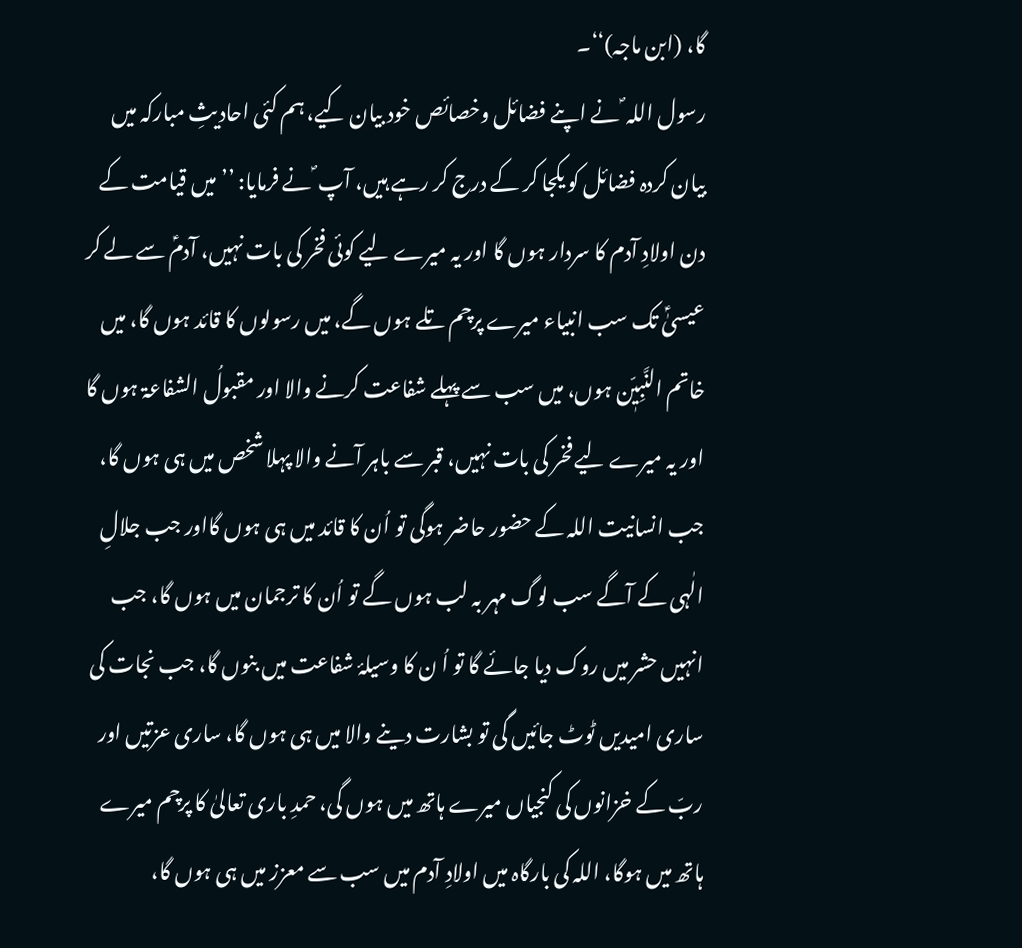گا، (ابن ماجہ)‘‘۔
رسول اللہ ؐ نے اپنے فضائل وخصائص خود بیان کیے، ہم کئی احادیثِ مبارکہ میں بیان کردہ فضائل کو یکجا کر کے درج کر رہے ہیں، آپ ؐ نے فرمایا: ’’میں قیامت کے دن اولادِ آدم کا سردار ہوں گا اور یہ میرے لیے کوئی فخر کی بات نہیں، آدمؑ سے لے کر عیسیٰؑ تک سب انبیاء میرے پرچم تلے ہوں گے، میں رسولوں کا قائد ہوں گا، میں خاتم النَّبِیّٖن ہوں، میں سب سے پہلے شفاعت کرنے والا اور مقبولُ الشفاعۃ ہوں گا اور یہ میرے لیے فخر کی بات نہیں، قبر سے باہر آنے والا پہلا شخص میں ہی ہوں گا، جب انسانیت اللہ کے حضور حاضر ہوگی تو اُن کا قائد میں ہی ہوں گااور جب جلالِ الٰہی کے آگے سب لوگ مہر بہ لب ہوں گے تو اُن کا ترجمان میں ہوں گا، جب انہیں حشر میں روک دیا جائے گا تو اُ ن کا وسیلۂ شفاعت میں بنوں گا، جب نجات کی ساری امیدیں ٹوٹ جائیں گی تو بشارت دینے والا میں ہی ہوں گا، ساری عزتیں اور ربّ کے خزانوں کی کنجیاں میرے ہاتھ میں ہوں گی، حمدِ باری تعالیٰ کا پرچم میرے ہاتھ میں ہوگا، اللہ کی بارگاہ میں اولادِ آدم میں سب سے معزز میں ہی ہوں گا،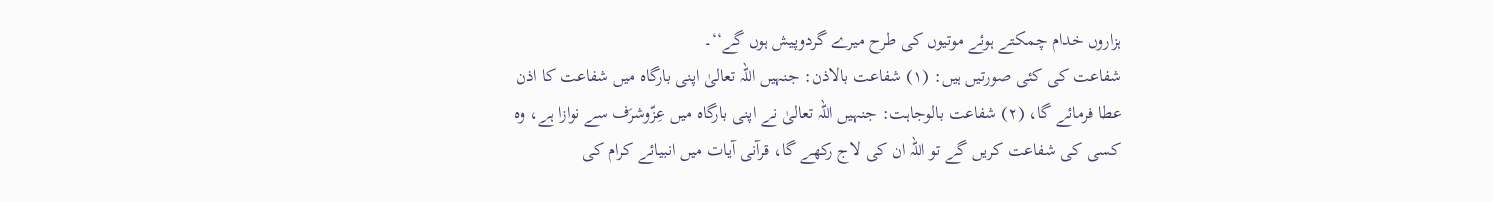ہزاروں خدام چمکتے ہوئے موتیوں کی طرح میرے گردوپیش ہوں گے‘‘۔
شفاعت کی کئی صورتیں ہیں: (۱) شفاعت بالاذن: جنہیں اللہ تعالیٰ اپنی بارگاہ میں شفاعت کا اذن عطا فرمائے گا، (۲) شفاعت بالوجاہت: جنہیں اللہ تعالیٰ نے اپنی بارگاہ میں عِزّوشرَف سے نوازا ہے، وہ کسی کی شفاعت کریں گے تو اللہ ان کی لاج رکھے گا، قرآنی آیات میں انبیائے کرام کی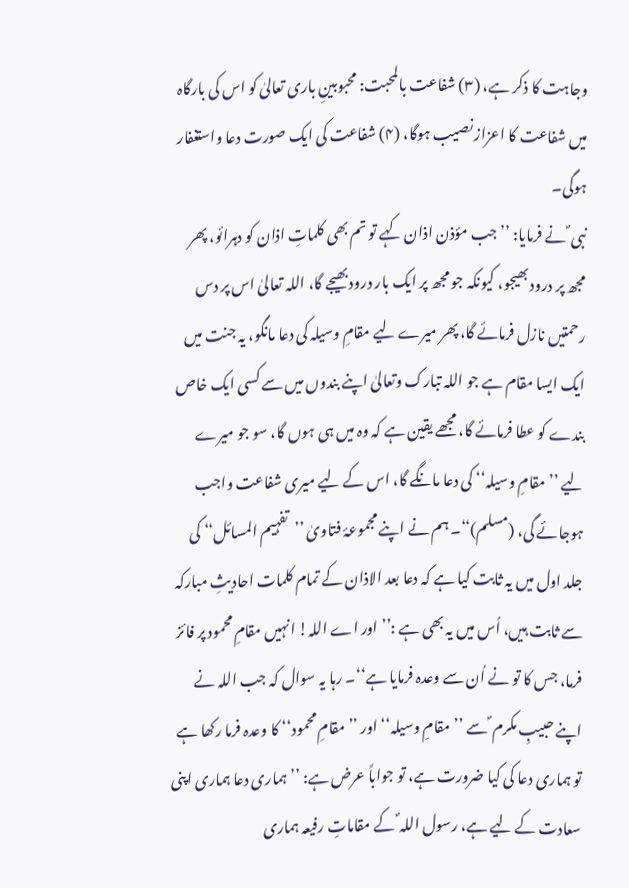وجاہت کا ذکر ہے، (۳) شفاعت بالمحبت: محبوبینِ باری تعالیٰ کو اس کی بارگاہ میں شفاعت کا اعزاز نصیب ہوگا، (۴) شفاعت کی ایک صورت دعا واستغفار ہوگی۔
نبی ؐ نے فرمایا: ’’جب مؤذن اذان کہے تو تم بھی کلماتِ اذان کو دہرائو، پھر مجھ پر درود بھیجو، کیونکہ جو مجھ پر ایک بار درود بھیجے گا، اللہ تعالیٰ اس پر دس رحمتیں نازل فرمائے گا، پھر میرے لیے مقامِ وسیلہ کی دعا مانگو، یہ جنت میں ایک ایسا مقام ہے جو اللہ تبارک وتعالیٰ اپنے بندوں میں سے کسی ایک خاص بندے کو عطا فرمائے گا، مجھے یقین ہے کہ وہ میں ہی ہوں گا، سو جو میرے لیے ’’مقامِ وسیلہ‘‘ کی دعا مانگے گا، اس کے لیے میری شفاعت واجب ہوجائے گی، (مسلم)‘‘۔ ہم نے اپنے مجموعۂ فتاویٰ ’’تفہیم المسائل‘‘ کی جلد اول میں یہ ثابت کیا ہے کہ دعا بعد الاذان کے تمام کلمات احادیثِ مبارکہ سے ثابت ہیں، اُس میں یہ بھی ہے :’’اور اے اللہ! انہیں مقامِ محمود پر فائز فرما، جس کا تو نے اُن سے وعدہ فرمایا ہے‘‘۔ رہا یہ سوال کہ جب اللہ نے اپنے حبیبِ مکرم ؐ سے ’’مقامِ وسیلہ‘‘ اور ’’مقامِ محمود‘‘ کا وعدہ فرما رکھا ہے تو ہماری دعا کی کیا ضرورت ہے، تو جواباً عرض ہے: ’’ہماری دعا ہماری اپنی سعادت کے لیے ہے، رسول اللہ ؐ کے مقاماتِ رفیعہ ہماری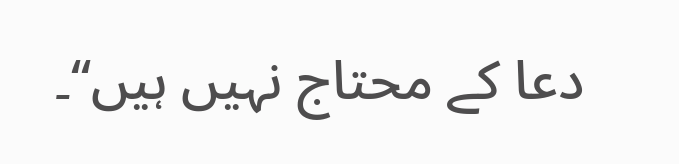دعا کے محتاج نہیں ہیں‘‘۔